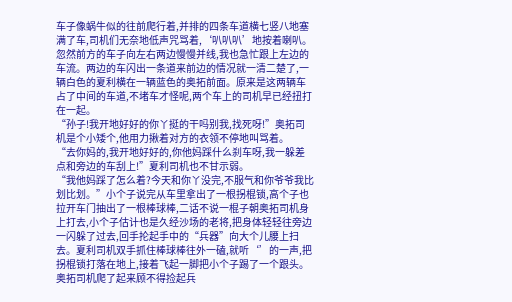车子像蜗牛似的往前爬行着,并排的四条车道横七竖八地塞满了车,司机们无奈地低声咒骂着,‘叭叭叭’地按着喇叭。忽然前方的车子向左右两边慢慢并线,我也急忙跟上左边的车流。两边的车闪出一条道来前边的情况就一清二楚了,一辆白色的夏利横在一辆蓝色的奥拓前面。原来是这两辆车占了中间的车道,不堵车才怪呢,两个车上的司机早已经扭打在一起。
“孙子!我开地好好的你丫挺的干吗别我,找死呀!”奥拓司机是个小矮个,他用力揪着对方的衣领不停地叫骂着。
“去你妈的,我开地好好的,你他妈踩什么刹车呀,我一躲差点和旁边的车刮上!”夏利司机也不甘示弱。
“我他妈踩了怎么着?今天和你丫没完,不服气和你爷爷我比划比划。”小个子说完从车里拿出了一根拐棍锁,高个子也拉开车门抽出了一根棒球棒,二话不说一棍子朝奥拓司机身上打去,小个子估计也是久经沙场的老将,把身体轻轻往旁边一闪躲了过去,回手抡起手中的“兵器”向大个儿腰上扫去。夏利司机双手抓住棒球棒往外一磕,就听‘’的一声,把拐棍锁打落在地上,接着飞起一脚把小个子踢了一个跟头。奥拓司机爬了起来顾不得捡起兵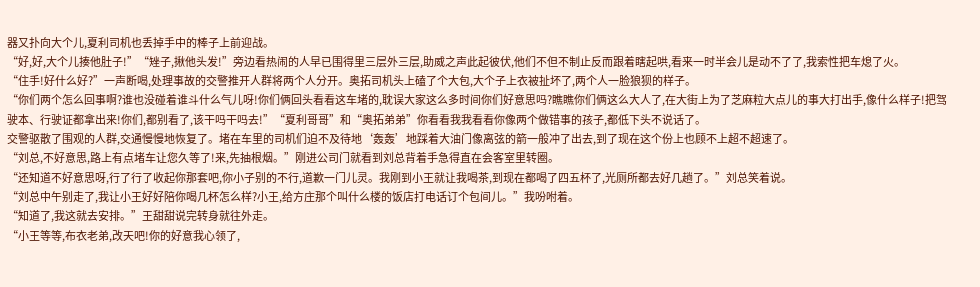器又扑向大个儿,夏利司机也丢掉手中的棒子上前迎战。
“好,好,大个儿揍他肚子!”“矬子,揪他头发!”旁边看热闹的人早已围得里三层外三层,助威之声此起彼伏,他们不但不制止反而跟着瞎起哄,看来一时半会儿是动不了了,我索性把车熄了火。
“住手!好什么好?”一声断喝,处理事故的交警推开人群将两个人分开。奥拓司机头上磕了个大包,大个子上衣被扯坏了,两个人一脸狼狈的样子。
“你们两个怎么回事啊?谁也没碰着谁斗什么气儿呀!你们俩回头看看这车堵的,耽误大家这么多时间你们好意思吗?瞧瞧你们俩这么大人了,在大街上为了芝麻粒大点儿的事大打出手,像什么样子!把驾驶本、行驶证都拿出来!你们,都别看了,该干吗干吗去!”“夏利哥哥”和“奥拓弟弟”你看看我我看看你像两个做错事的孩子,都低下头不说话了。
交警驱散了围观的人群,交通慢慢地恢复了。堵在车里的司机们迫不及待地‘轰轰’地踩着大油门像离弦的箭一般冲了出去,到了现在这个份上也顾不上超不超速了。
“刘总,不好意思,路上有点堵车让您久等了!来,先抽根烟。”刚进公司门就看到刘总背着手急得直在会客室里转圈。
“还知道不好意思呀,行了行了收起你那套吧,你小子别的不行,道歉一门儿灵。我刚到小王就让我喝茶,到现在都喝了四五杯了,光厕所都去好几趟了。”刘总笑着说。
“刘总中午别走了,我让小王好好陪你喝几杯怎么样?小王,给方庄那个叫什么楼的饭店打电话订个包间儿。”我吩咐着。
“知道了,我这就去安排。”王甜甜说完转身就往外走。
“小王等等,布衣老弟,改天吧!你的好意我心领了,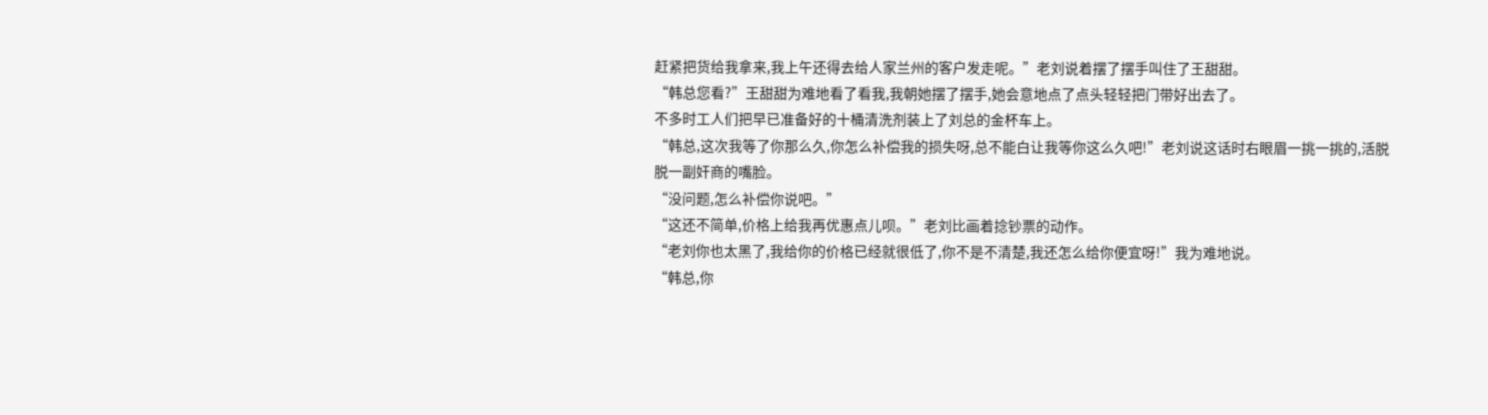赶紧把货给我拿来,我上午还得去给人家兰州的客户发走呢。”老刘说着摆了摆手叫住了王甜甜。
“韩总您看?”王甜甜为难地看了看我,我朝她摆了摆手,她会意地点了点头轻轻把门带好出去了。
不多时工人们把早已准备好的十桶清洗剂装上了刘总的金杯车上。
“韩总,这次我等了你那么久,你怎么补偿我的损失呀,总不能白让我等你这么久吧!”老刘说这话时右眼眉一挑一挑的,活脱脱一副奸商的嘴脸。
“没问题,怎么补偿你说吧。”
“这还不简单,价格上给我再优惠点儿呗。”老刘比画着捻钞票的动作。
“老刘你也太黑了,我给你的价格已经就很低了,你不是不清楚,我还怎么给你便宜呀!”我为难地说。
“韩总,你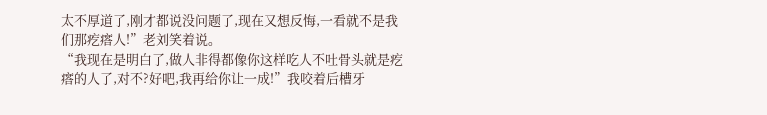太不厚道了,刚才都说没问题了,现在又想反悔,一看就不是我们那疙瘩人!”老刘笑着说。
“我现在是明白了,做人非得都像你这样吃人不吐骨头就是疙瘩的人了,对不?好吧,我再给你让一成!”我咬着后槽牙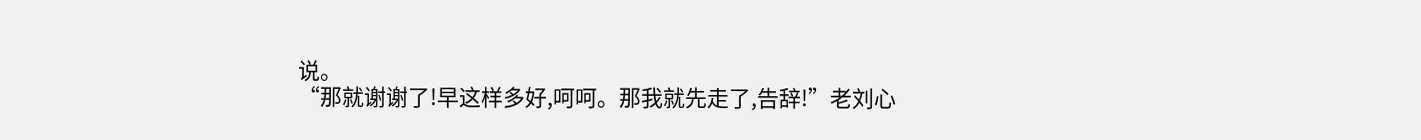说。
“那就谢谢了!早这样多好,呵呵。那我就先走了,告辞!”老刘心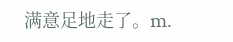满意足地走了。m.